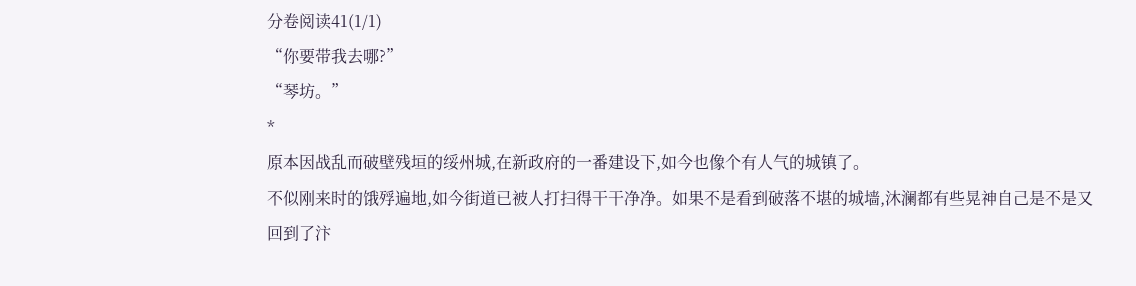分卷阅读41(1/1)
“你要带我去哪?”
“琴坊。”
*
原本因战乱而破壁残垣的绥州城,在新政府的一番建设下,如今也像个有人气的城镇了。
不似刚来时的饿殍遍地,如今街道已被人打扫得干干净净。如果不是看到破落不堪的城墙,沐澜都有些晃神自己是不是又回到了汴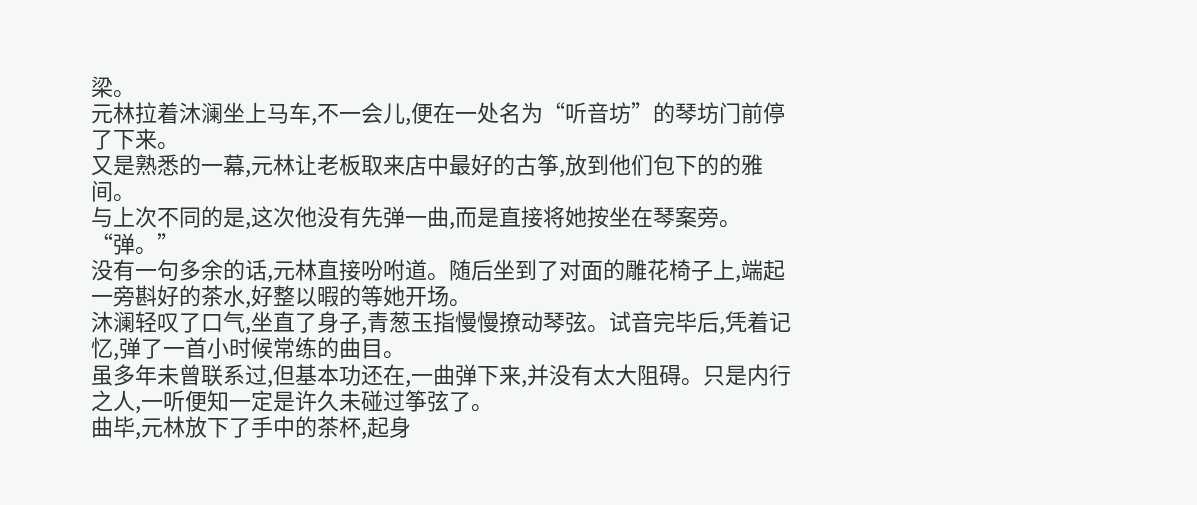梁。
元林拉着沐澜坐上马车,不一会儿,便在一处名为“听音坊”的琴坊门前停了下来。
又是熟悉的一幕,元林让老板取来店中最好的古筝,放到他们包下的的雅间。
与上次不同的是,这次他没有先弹一曲,而是直接将她按坐在琴案旁。
“弹。”
没有一句多余的话,元林直接吩咐道。随后坐到了对面的雕花椅子上,端起一旁斟好的茶水,好整以暇的等她开场。
沐澜轻叹了口气,坐直了身子,青葱玉指慢慢撩动琴弦。试音完毕后,凭着记忆,弹了一首小时候常练的曲目。
虽多年未曾联系过,但基本功还在,一曲弹下来,并没有太大阻碍。只是内行之人,一听便知一定是许久未碰过筝弦了。
曲毕,元林放下了手中的茶杯,起身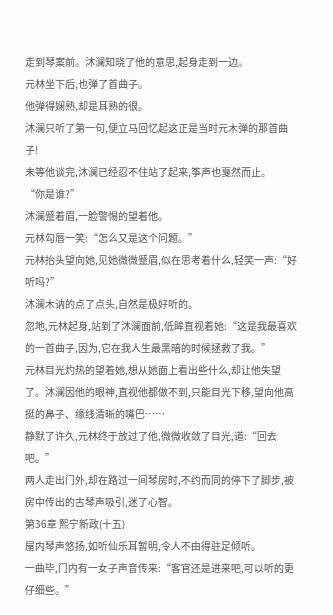走到琴案前。沐澜知晓了他的意思,起身走到一边。
元林坐下后,也弹了首曲子。
他弹得娴熟,却是耳熟的很。
沐澜只听了第一句,便立马回忆起这正是当时元木弹的那首曲子!
未等他谈完,沐澜已经忍不住站了起来,筝声也戛然而止。
“你是谁?”
沐澜蹙着眉,一脸警惕的望着他。
元林勾唇一笑:“怎么又是这个问题。”
元林抬头望向她,见她微微蹙眉,似在思考着什么,轻笑一声:“好听吗?”
沐澜木讷的点了点头,自然是极好听的。
忽地,元林起身,站到了沐澜面前,低眸直视着她:“这是我最喜欢的一首曲子,因为,它在我人生最黑暗的时候拯救了我。”
元林目光灼热的望着她,想从她面上看出些什么,却让他失望了。沐澜因他的眼神,直视他都做不到,只能目光下移,望向他高挺的鼻子、缘线清晰的嘴巴……
静默了许久,元林终于放过了他,微微收敛了目光,道:“回去吧。”
两人走出门外,却在路过一间琴房时,不约而同的停下了脚步,被房中传出的古琴声吸引,迷了心智。
第36章 熙宁新政(十五)
屋内琴声悠扬,如听仙乐耳暂明,令人不由得驻足倾听。
一曲毕,门内有一女子声音传来:“客官还是进来吧,可以听的更仔细些。”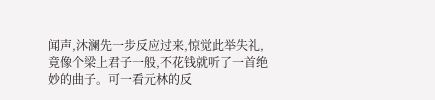闻声,沐澜先一步反应过来,惊觉此举失礼,竟像个梁上君子一般,不花钱就听了一首绝妙的曲子。可一看元林的反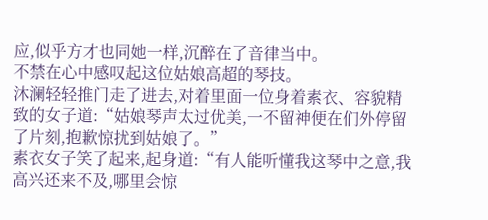应,似乎方才也同她一样,沉醉在了音律当中。
不禁在心中感叹起这位姑娘高超的琴技。
沐澜轻轻推门走了进去,对着里面一位身着素衣、容貌精致的女子道:“姑娘琴声太过优美,一不留神便在们外停留了片刻,抱歉惊扰到姑娘了。”
素衣女子笑了起来,起身道:“有人能听懂我这琴中之意,我高兴还来不及,哪里会惊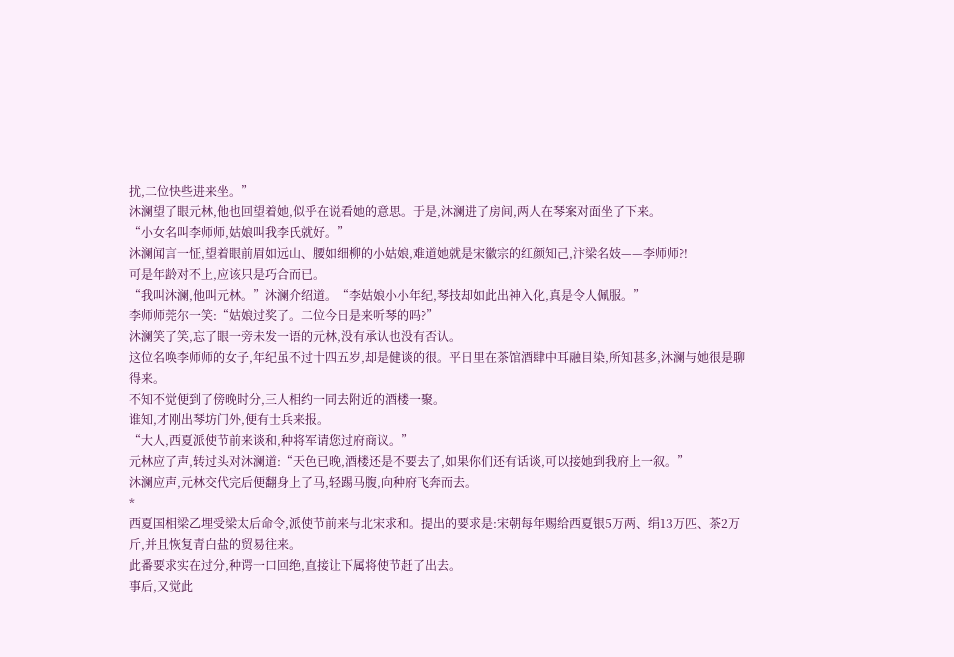扰,二位快些进来坐。”
沐澜望了眼元林,他也回望着她,似乎在说看她的意思。于是,沐澜进了房间,两人在琴案对面坐了下来。
“小女名叫李师师,姑娘叫我李氏就好。”
沐澜闻言一怔,望着眼前眉如远山、腰如细柳的小姑娘,难道她就是宋徽宗的红颜知己,汴梁名妓——李师师?!
可是年龄对不上,应该只是巧合而已。
“我叫沐澜,他叫元林。”沐澜介绍道。“李姑娘小小年纪,琴技却如此出神入化,真是令人佩服。”
李师师莞尔一笑:“姑娘过奖了。二位今日是来听琴的吗?”
沐澜笑了笑,忘了眼一旁未发一语的元林,没有承认也没有否认。
这位名唤李师师的女子,年纪虽不过十四五岁,却是健谈的很。平日里在茶馆酒肆中耳融目染,所知甚多,沐澜与她很是聊得来。
不知不觉便到了傍晚时分,三人相约一同去附近的酒楼一聚。
谁知,才刚出琴坊门外,便有士兵来报。
“大人,西夏派使节前来谈和,种将军请您过府商议。”
元林应了声,转过头对沐澜道:“天色已晚,酒楼还是不要去了,如果你们还有话谈,可以接她到我府上一叙。”
沐澜应声,元林交代完后便翻身上了马,轻踢马腹,向种府飞奔而去。
*
西夏国相梁乙埋受梁太后命令,派使节前来与北宋求和。提出的要求是:宋朝每年赐给西夏银5万两、绢13万匹、茶2万斤,并且恢复青白盐的贸易往来。
此番要求实在过分,种谔一口回绝,直接让下属将使节赶了出去。
事后,又觉此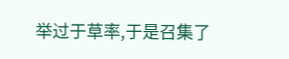举过于草率,于是召集了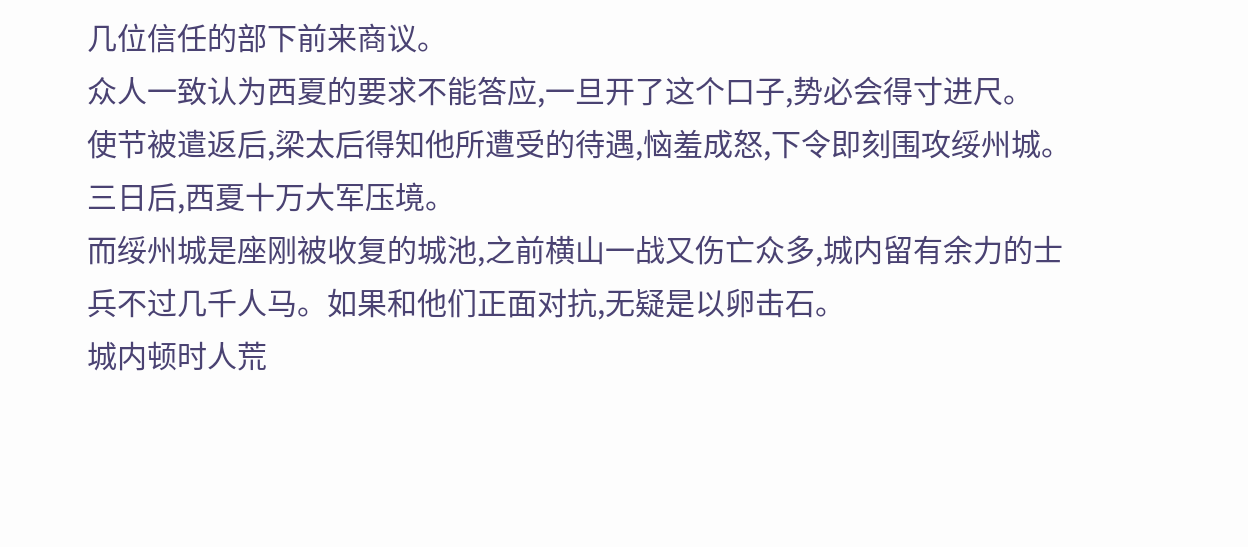几位信任的部下前来商议。
众人一致认为西夏的要求不能答应,一旦开了这个口子,势必会得寸进尺。
使节被遣返后,梁太后得知他所遭受的待遇,恼羞成怒,下令即刻围攻绥州城。
三日后,西夏十万大军压境。
而绥州城是座刚被收复的城池,之前横山一战又伤亡众多,城内留有余力的士兵不过几千人马。如果和他们正面对抗,无疑是以卵击石。
城内顿时人荒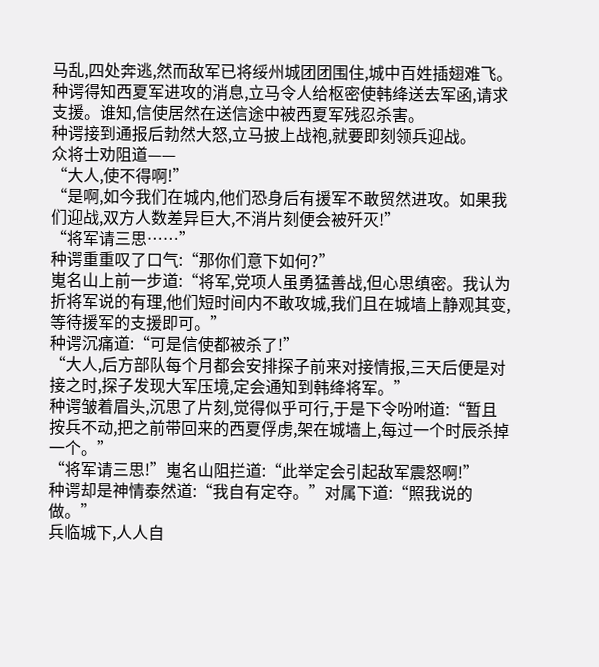马乱,四处奔逃,然而敌军已将绥州城团团围住,城中百姓插翅难飞。
种谔得知西夏军进攻的消息,立马令人给枢密使韩绛送去军函,请求支援。谁知,信使居然在送信途中被西夏军残忍杀害。
种谔接到通报后勃然大怒,立马披上战袍,就要即刻领兵迎战。
众将士劝阻道——
“大人,使不得啊!”
“是啊,如今我们在城内,他们恐身后有援军不敢贸然进攻。如果我们迎战,双方人数差异巨大,不消片刻便会被歼灭!”
“将军请三思……”
种谔重重叹了口气:“那你们意下如何?”
嵬名山上前一步道:“将军,党项人虽勇猛善战,但心思缜密。我认为折将军说的有理,他们短时间内不敢攻城,我们且在城墙上静观其变,等待援军的支援即可。”
种谔沉痛道:“可是信使都被杀了!”
“大人,后方部队每个月都会安排探子前来对接情报,三天后便是对接之时,探子发现大军压境,定会通知到韩绛将军。”
种谔皱着眉头,沉思了片刻,觉得似乎可行,于是下令吩咐道:“暂且按兵不动,把之前带回来的西夏俘虏,架在城墙上,每过一个时辰杀掉一个。”
“将军请三思!”嵬名山阻拦道:“此举定会引起敌军震怒啊!”
种谔却是神情泰然道:“我自有定夺。”对属下道:“照我说的做。”
兵临城下,人人自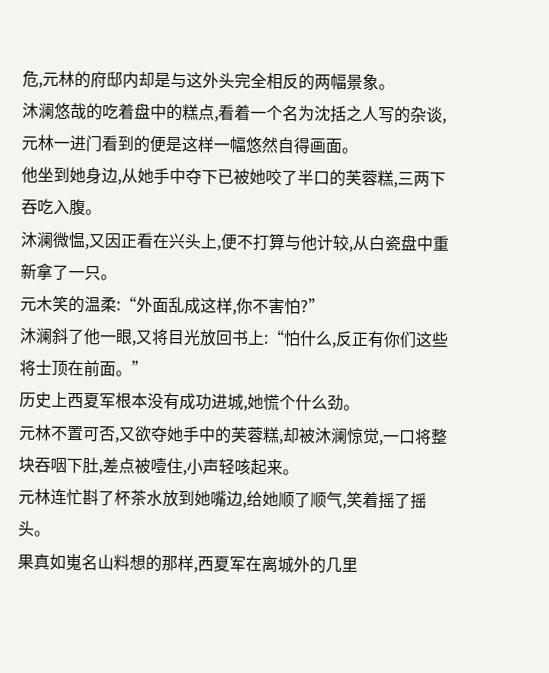危,元林的府邸内却是与这外头完全相反的两幅景象。
沐澜悠哉的吃着盘中的糕点,看着一个名为沈括之人写的杂谈,元林一进门看到的便是这样一幅悠然自得画面。
他坐到她身边,从她手中夺下已被她咬了半口的芙蓉糕,三两下吞吃入腹。
沐澜微愠,又因正看在兴头上,便不打算与他计较,从白瓷盘中重新拿了一只。
元木笑的温柔:“外面乱成这样,你不害怕?”
沐澜斜了他一眼,又将目光放回书上:“怕什么,反正有你们这些将士顶在前面。”
历史上西夏军根本没有成功进城,她慌个什么劲。
元林不置可否,又欲夺她手中的芙蓉糕,却被沐澜惊觉,一口将整块吞咽下肚,差点被噎住,小声轻咳起来。
元林连忙斟了杯茶水放到她嘴边,给她顺了顺气,笑着摇了摇头。
果真如嵬名山料想的那样,西夏军在离城外的几里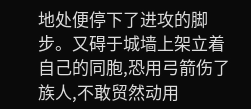地处便停下了进攻的脚步。又碍于城墙上架立着自己的同胞,恐用弓箭伤了族人,不敢贸然动用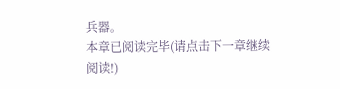兵器。
本章已阅读完毕(请点击下一章继续阅读!)